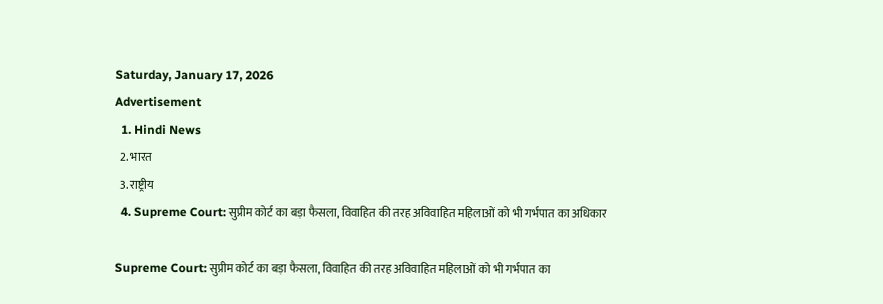Saturday, January 17, 2026
Advertisement
  1. Hindi News
  2. भारत
  3. राष्ट्रीय
  4. Supreme Court: सुप्रीम कोर्ट का बड़ा फैसला, विवाहित की तरह अविवाहित महिलाओं को भी गर्भपात का अधिकार

Supreme Court: सुप्रीम कोर्ट का बड़ा फैसला, विवाहित की तरह अविवाहित महिलाओं को भी गर्भपात का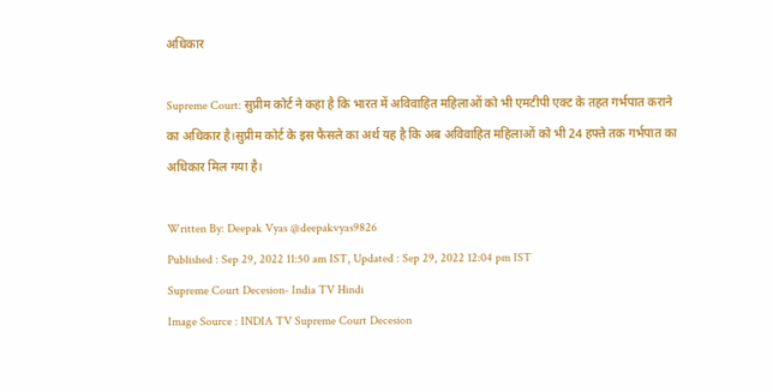अधिकार

Supreme Court: सुप्रीम कोर्ट ने कहा है कि भारत में अविवाहित महिलाओं को भी एमटीपी एक्ट के तहत गर्भपात कराने का अधिकार है।सुप्रीम कोर्ट के इस फैसले का अर्थ यह है कि अब अविवाहित महिलाओं को भी 24 हफ्ते तक गर्भपात का अधिकार मिल गया है।

Written By: Deepak Vyas @deepakvyas9826
Published : Sep 29, 2022 11:50 am IST, Updated : Sep 29, 2022 12:04 pm IST
Supreme Court Decesion- India TV Hindi
Image Source : INDIA TV Supreme Court Decesion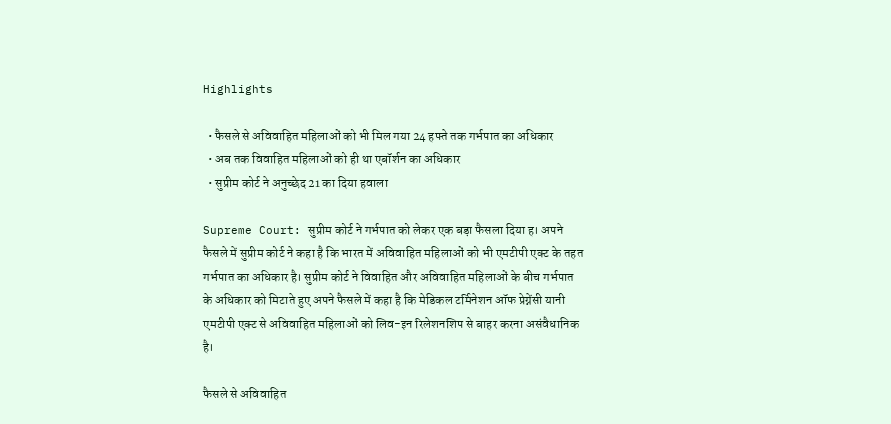Highlights

  • फैसले से अविवाहित महिलाओं को भी मिल गया 24 हफ्ते तक गर्भपात का अधिकार
  • अब तक विवाहित महिलाओं को ही था एबॉर्शन का अधिकार
  • सुप्रीम कोर्ट ने अनुच्छेद 21 का दिया हवाला

Supreme Court: सुप्रीम कोर्ट ने गर्भपात को लेकर एक बड़ा फैसला दिया ह। अपने फैसले में सुप्रीम कोर्ट ने कहा है कि भारत में अविवाहित महिलाओं को भी एमटीपी एक्ट के तहत गर्भपात का अधिकार है। सुप्रीम कोर्ट ने विवाहित और अविवाहित महिलाओं के बीच गर्भपात के अधिकार को मिटाते हुए अपने फैसले में कहा है कि मेडिकल टर्मिनेशन ऑफ प्रेग्नेंसी यानी एमटीपी एक्ट से अविवाहित महिलाओं को लिव-इन रिलेशनशिप से बाहर करना असंवैधानिक है।

फैसले से अविवाहित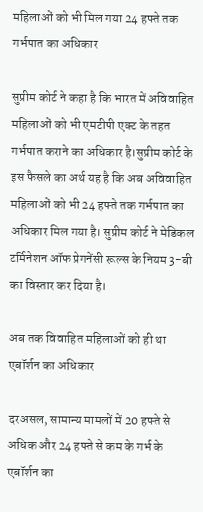महिलाओं को भी मिल गया 24 हफ्ते तक गर्भपात का अधिकार

सुप्रीम कोर्ट ने कहा है कि भारत में अविवाहित महिलाओं को भी एमटीपी एक्ट के तहत गर्भपात कराने का अधिकार है।सुप्रीम कोर्ट के इस फैसले का अर्थ यह है कि अब अविवाहित महिलाओं को भी 24 हफ्ते तक गर्भपात का अधिकार मिल गया है। सुप्रीम कोर्ट ने मेडिकल टर्मिनेशन ऑफ प्रेगनेंसी रूल्स के नियम 3-बी का विस्तार कर दिया है।

अब तक विवाहित महिलाओं को ही था एबॉर्शन का अधिकार

दरअसल, सामान्य मामलों में 20 हफ्ते से अधिक और 24 हफ्ते से कम के गर्भ के एबॉर्शन का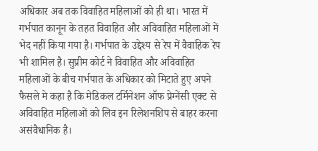अधिकार अब तक विवाहित महिलाओं को ही था। भारत में गर्भपात कानून के तहत विवाहित और अविवाहित महिलाओं में भेद नहीं किया गया है। गर्भपात के उद्देश्य से रेप में वैवाहिक रेप भी शामिल है। सुप्रीम कोर्ट ने विवाहित और अविवाहित महिलाओं के बीच गर्भपात के अधिकार को मिटाते हुए अपने फैसले मे कहा है कि मेडिकल टर्मिनेशन ऑफ प्रेग्नेंसी एक्ट से अविवाहित महिलाओं को लिव इन रिलेशनशिप से बाहर करना असंवैधानिक है।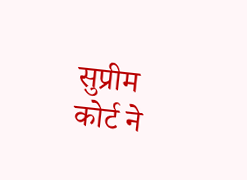सुप्रीम कोर्ट ने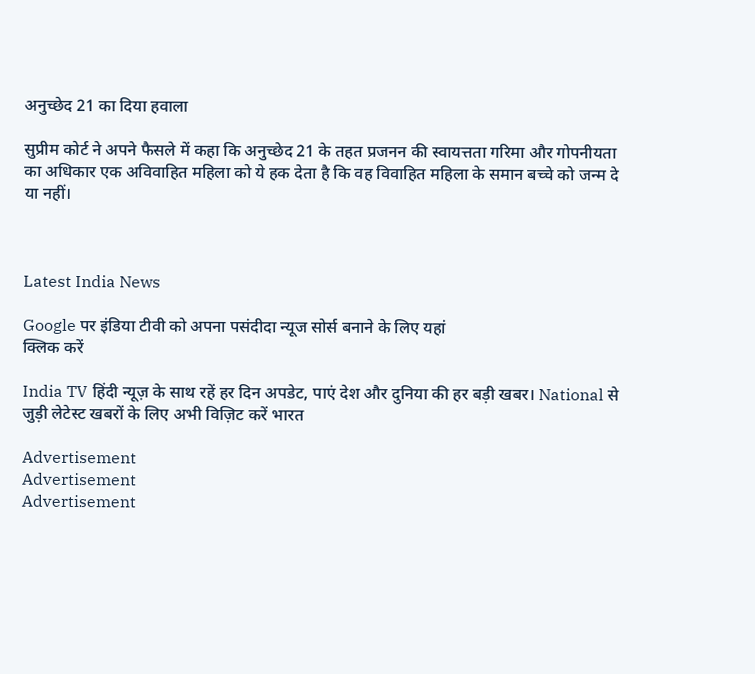अनुच्छेद 21 का दिया हवाला

सुप्रीम कोर्ट ने अपने फैसले में कहा कि अनुच्छेद 21 के तहत प्रजनन की स्वायत्तता गरिमा और गोपनीयता का अधिकार एक अविवाहित महिला को ये हक देता है कि वह विवाहित महिला के समान बच्चे को जन्म दे या नहीं।



Latest India News

Google पर इंडिया टीवी को अपना पसंदीदा न्यूज सोर्स बनाने के लिए यहां
क्लिक करें

India TV हिंदी न्यूज़ के साथ रहें हर दिन अपडेट, पाएं देश और दुनिया की हर बड़ी खबर। National से जुड़ी लेटेस्ट खबरों के लिए अभी विज़िट करें भारत

Advertisement
Advertisement
Advertisement